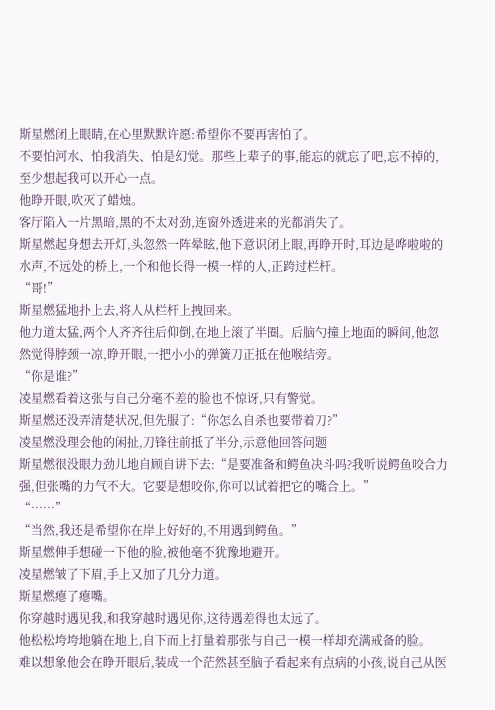斯星燃闭上眼睛,在心里默默许愿:希望你不要再害怕了。
不要怕河水、怕我消失、怕是幻觉。那些上辈子的事,能忘的就忘了吧,忘不掉的,至少想起我可以开心一点。
他睁开眼,吹灭了蜡烛。
客厅陷入一片黑暗,黑的不太对劲,连窗外透进来的光都消失了。
斯星燃起身想去开灯,头忽然一阵晕眩,他下意识闭上眼,再睁开时,耳边是哗啦啦的水声,不远处的桥上,一个和他长得一模一样的人,正跨过栏杆。
“哥!”
斯星燃猛地扑上去,将人从栏杆上拽回来。
他力道太猛,两个人齐齐往后仰倒,在地上滚了半圈。后脑勺撞上地面的瞬间,他忽然觉得脖颈一凉,睁开眼,一把小小的弹簧刀正抵在他喉结旁。
“你是谁?”
凌星燃看着这张与自己分毫不差的脸也不惊讶,只有警觉。
斯星燃还没弄清楚状况,但先服了:“你怎么自杀也要带着刀?”
凌星燃没理会他的闲扯,刀锋往前抵了半分,示意他回答问题
斯星燃很没眼力劲儿地自顾自讲下去:“是要准备和鳄鱼决斗吗?我听说鳄鱼咬合力强,但张嘴的力气不大。它要是想咬你,你可以试着把它的嘴合上。”
“……”
“当然,我还是希望你在岸上好好的,不用遇到鳄鱼。”
斯星燃伸手想碰一下他的脸,被他毫不犹豫地避开。
凌星燃皱了下眉,手上又加了几分力道。
斯星燃瘪了瘪嘴。
你穿越时遇见我,和我穿越时遇见你,这待遇差得也太远了。
他松松垮垮地躺在地上,自下而上打量着那张与自己一模一样却充满戒备的脸。
难以想象他会在睁开眼后,装成一个茫然甚至脑子看起来有点病的小孩,说自己从医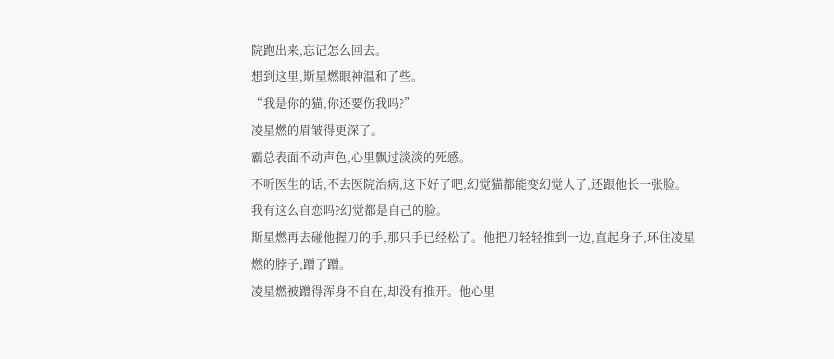院跑出来,忘记怎么回去。
想到这里,斯星燃眼神温和了些。
“我是你的猫,你还要伤我吗?”
凌星燃的眉皱得更深了。
霸总表面不动声色,心里飘过淡淡的死感。
不听医生的话,不去医院治病,这下好了吧,幻觉猫都能变幻觉人了,还跟他长一张脸。
我有这么自恋吗?幻觉都是自己的脸。
斯星燃再去碰他握刀的手,那只手已经松了。他把刀轻轻推到一边,直起身子,环住凌星燃的脖子,蹭了蹭。
凌星燃被蹭得浑身不自在,却没有推开。他心里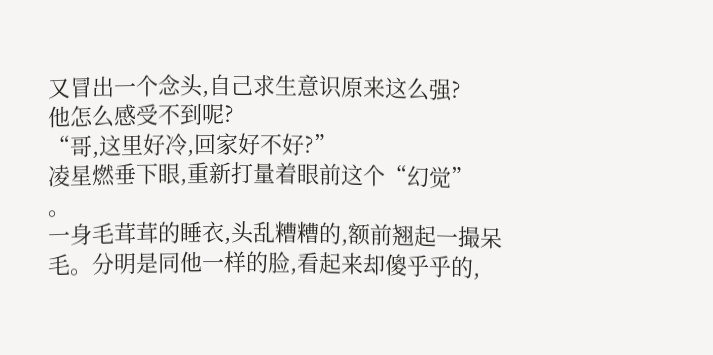又冒出一个念头,自己求生意识原来这么强?
他怎么感受不到呢?
“哥,这里好冷,回家好不好?”
凌星燃垂下眼,重新打量着眼前这个“幻觉”
。
一身毛茸茸的睡衣,头乱糟糟的,额前翘起一撮呆毛。分明是同他一样的脸,看起来却傻乎乎的,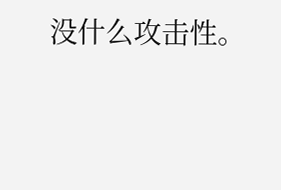没什么攻击性。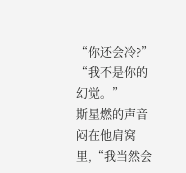“你还会冷?”
“我不是你的幻觉。”
斯星燃的声音闷在他肩窝里,“我当然会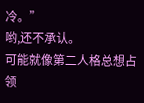冷。”
哟,还不承认。
可能就像第二人格总想占领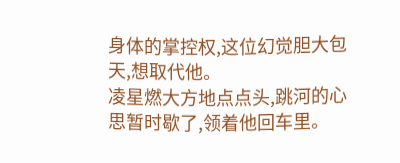身体的掌控权,这位幻觉胆大包天,想取代他。
凌星燃大方地点点头,跳河的心思暂时歇了,领着他回车里。